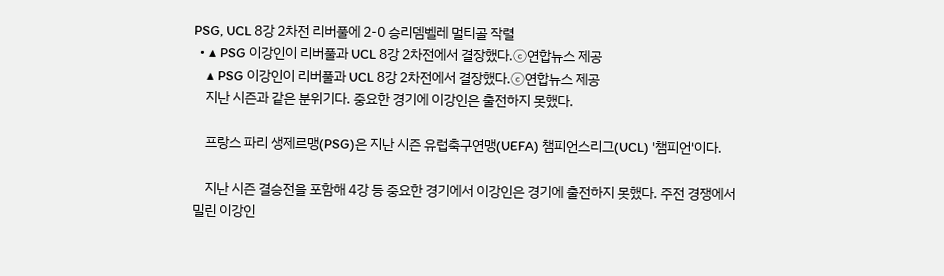PSG, UCL 8강 2차전 리버풀에 2-0 승리뎀벨레 멀티골 작렬
  • ▲ PSG 이강인이 리버풀과 UCL 8강 2차전에서 결장했다.ⓒ연합뉴스 제공
    ▲ PSG 이강인이 리버풀과 UCL 8강 2차전에서 결장했다.ⓒ연합뉴스 제공
    지난 시즌과 같은 분위기다. 중요한 경기에 이강인은 출전하지 못했다.

    프랑스 파리 생제르맹(PSG)은 지난 시즌 유럽축구연맹(UEFA) 챔피언스리그(UCL) '챔피언'이다.

    지난 시즌 결승전을 포함해 4강 등 중요한 경기에서 이강인은 경기에 출전하지 못했다. 주전 경쟁에서 밀린 이강인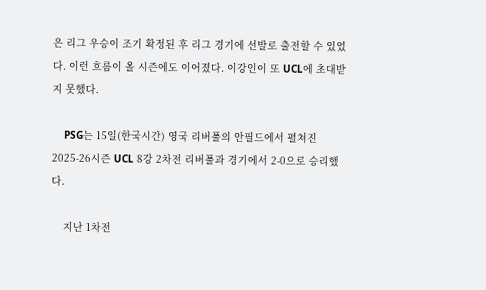은 리그 우승이 조기 확정된 후 리그 경기에 선발로 출전할 수 있었다. 이런 흐름이 올 시즌에도 이어졌다. 이강인이 또 UCL에 초대받지 못했다.

    PSG는 15일(한국시간) 영국 리버풀의 안필드에서 펼쳐진 2025-26시즌 UCL 8강 2차전 리버풀과 경기에서 2-0으로 승리했다.

    지난 1차전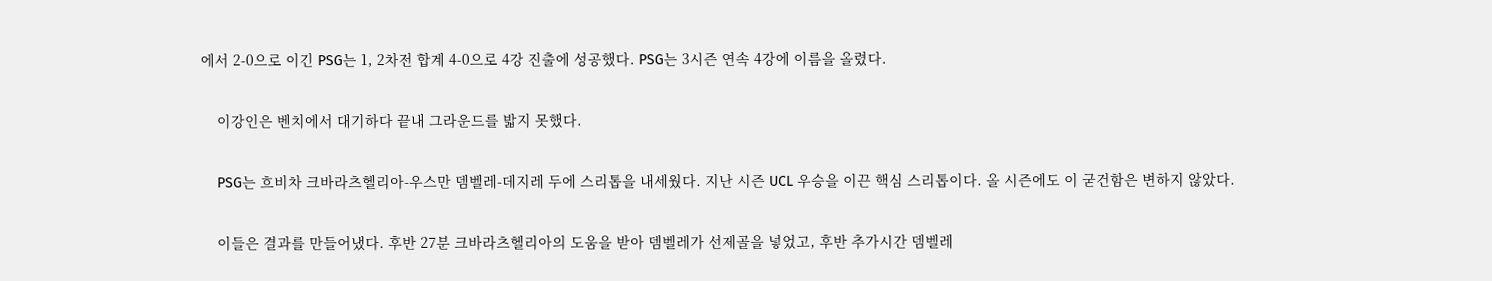에서 2-0으로 이긴 PSG는 1, 2차전 합계 4-0으로 4강 진출에 성공했다. PSG는 3시즌 연속 4강에 이름을 올렸다.

    이강인은 벤치에서 대기하다 끝내 그라운드를 밟지 못했다.

    PSG는 흐비차 크바라츠헬리아-우스만 뎀벨레-데지레 두에 스리톱을 내세웠다. 지난 시즌 UCL 우승을 이끈 핵심 스리톱이다. 올 시즌에도 이 굳건함은 변하지 않았다.

    이들은 결과를 만들어냈다. 후반 27분 크바라츠헬리아의 도움을 받아 뎀벨레가 선제골을 넣었고, 후반 추가시간 뎀벨레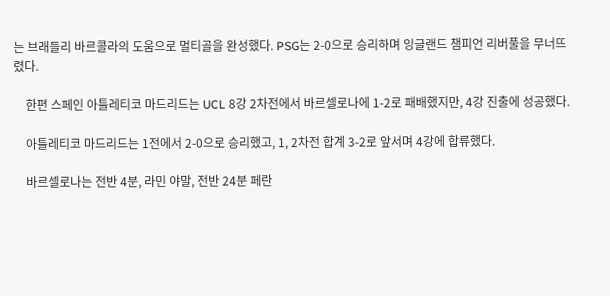는 브래들리 바르콜라의 도움으로 멀티골을 완성했다. PSG는 2-0으로 승리하며 잉글랜드 챔피언 리버풀을 무너뜨렸다.

    한편 스페인 아틀레티코 마드리드는 UCL 8강 2차전에서 바르셀로나에 1-2로 패배했지만, 4강 진출에 성공했다.

    아틀레티코 마드리드는 1전에서 2-0으로 승리했고, 1, 2차전 합계 3-2로 앞서며 4강에 합류했다.

    바르셀로나는 전반 4분, 라민 야말, 전반 24분 페란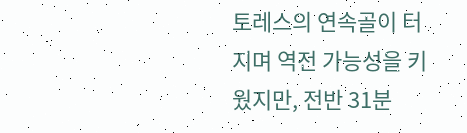토레스의 연속골이 터지며 역전 가능성을 키웠지만, 전반 31분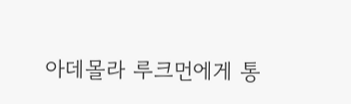아데몰라 루크먼에게 통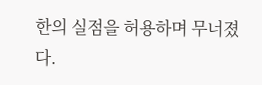한의 실점을 허용하며 무너졌다.